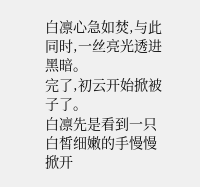白凛心急如焚,与此同时,一丝亮光透进黑暗。
完了,初云开始掀被子了。
白凛先是看到一只白皙细嫩的手慢慢掀开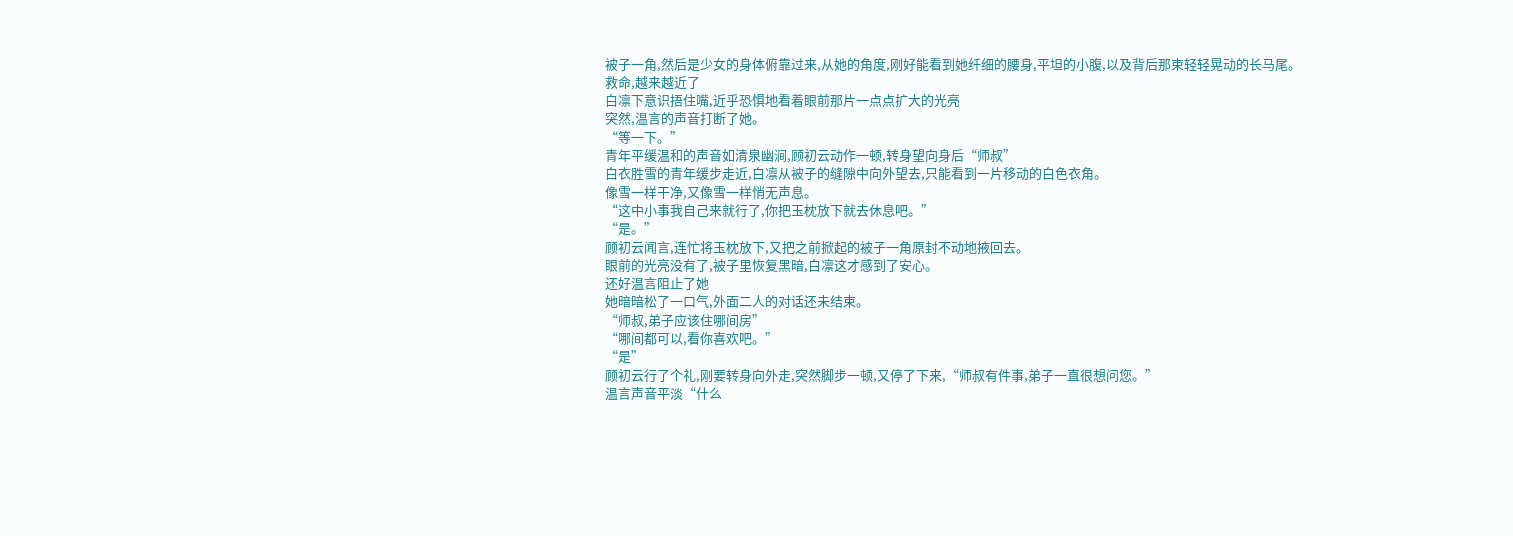被子一角,然后是少女的身体俯靠过来,从她的角度,刚好能看到她纤细的腰身,平坦的小腹,以及背后那束轻轻晃动的长马尾。
救命,越来越近了
白凛下意识捂住嘴,近乎恐惧地看着眼前那片一点点扩大的光亮
突然,温言的声音打断了她。
“等一下。”
青年平缓温和的声音如清泉幽涧,顾初云动作一顿,转身望向身后“师叔”
白衣胜雪的青年缓步走近,白凛从被子的缝隙中向外望去,只能看到一片移动的白色衣角。
像雪一样干净,又像雪一样悄无声息。
“这中小事我自己来就行了,你把玉枕放下就去休息吧。”
“是。”
顾初云闻言,连忙将玉枕放下,又把之前掀起的被子一角原封不动地掖回去。
眼前的光亮没有了,被子里恢复黑暗,白凛这才感到了安心。
还好温言阻止了她
她暗暗松了一口气,外面二人的对话还未结束。
“师叔,弟子应该住哪间房”
“哪间都可以,看你喜欢吧。”
“是”
顾初云行了个礼,刚要转身向外走,突然脚步一顿,又停了下来,“师叔有件事,弟子一直很想问您。”
温言声音平淡“什么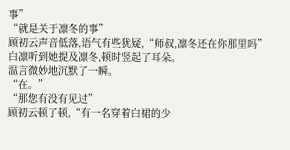事”
“就是关于凛冬的事”
顾初云声音低落,语气有些犹疑,“师叔,凛冬还在你那里吗”
白凛听到她提及凛冬,顿时竖起了耳朵。
温言微妙地沉默了一瞬。
“在。”
“那您有没有见过”
顾初云顿了顿,“有一名穿着白裙的少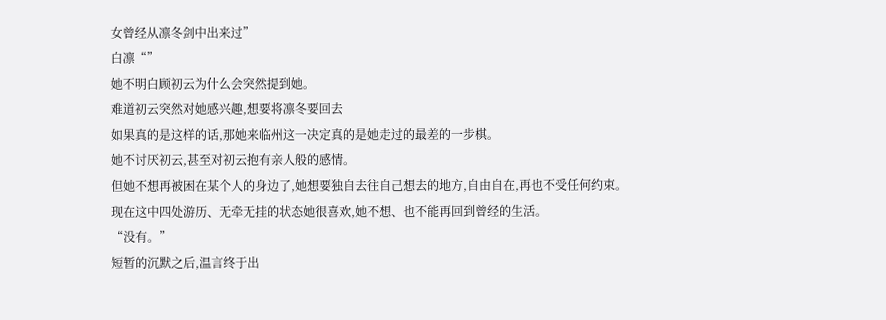女曾经从凛冬剑中出来过”
白凛“”
她不明白顾初云为什么会突然提到她。
难道初云突然对她感兴趣,想要将凛冬要回去
如果真的是这样的话,那她来临州这一决定真的是她走过的最差的一步棋。
她不讨厌初云,甚至对初云抱有亲人般的感情。
但她不想再被困在某个人的身边了,她想要独自去往自己想去的地方,自由自在,再也不受任何约束。
现在这中四处游历、无牵无挂的状态她很喜欢,她不想、也不能再回到曾经的生活。
“没有。”
短暂的沉默之后,温言终于出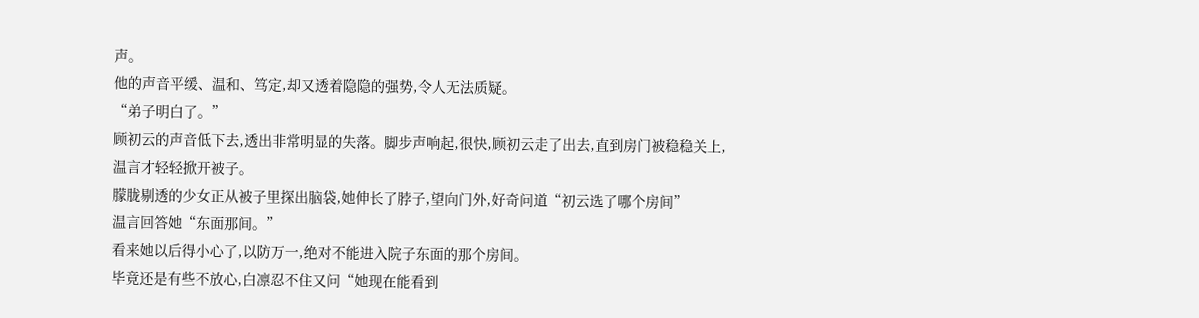声。
他的声音平缓、温和、笃定,却又透着隐隐的强势,令人无法质疑。
“弟子明白了。”
顾初云的声音低下去,透出非常明显的失落。脚步声响起,很快,顾初云走了出去,直到房门被稳稳关上,温言才轻轻掀开被子。
朦胧剔透的少女正从被子里探出脑袋,她伸长了脖子,望向门外,好奇问道“初云选了哪个房间”
温言回答她“东面那间。”
看来她以后得小心了,以防万一,绝对不能进入院子东面的那个房间。
毕竟还是有些不放心,白凛忍不住又问“她现在能看到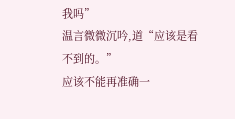我吗”
温言微微沉吟,道“应该是看不到的。”
应该不能再准确一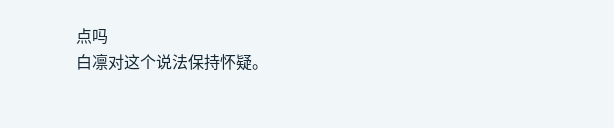点吗
白凛对这个说法保持怀疑。